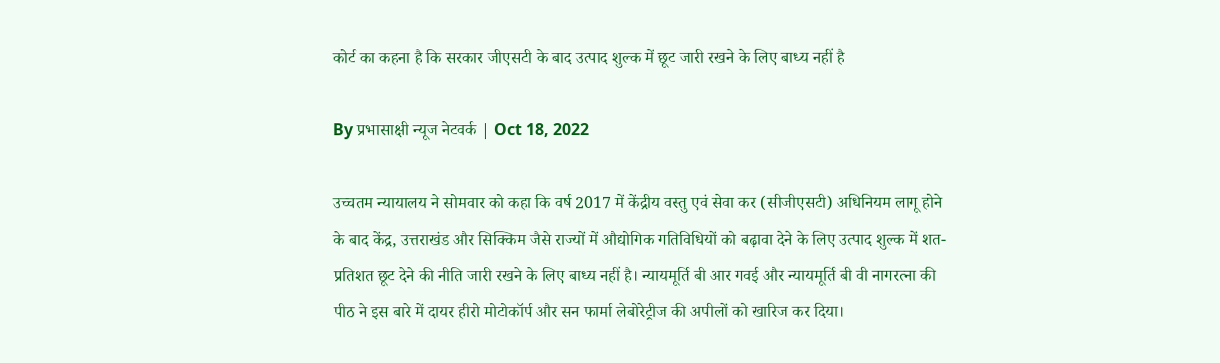कोर्ट का कहना है कि सरकार जीएसटी के बाद उत्पाद शुल्क में छूट जारी रखने के लिए बाध्य नहीं है

By प्रभासाक्षी न्यूज नेटवर्क | Oct 18, 2022

उच्चतम न्यायालय ने सोमवार को कहा कि वर्ष 2017 में केंद्रीय वस्तु एवं सेवा कर (सीजीएसटी) अधिनियम लागू होने के बाद केंद्र, उत्तराखंड और सिक्किम जैसे राज्यों में औद्योगिक गतिविधियों को बढ़ावा देने के लिए उत्पाद शुल्क में शत-प्रतिशत छूट देने की नीति जारी रखने के लिए बाध्य नहीं है। न्यायमूर्ति बी आर गवई और न्यायमूर्ति बी वी नागरत्ना की पीठ ने इस बारे में दायर हीरो मोटोकॉर्प और सन फार्मा लेबोरेट्रीज की अपीलों को खारिज कर दिया।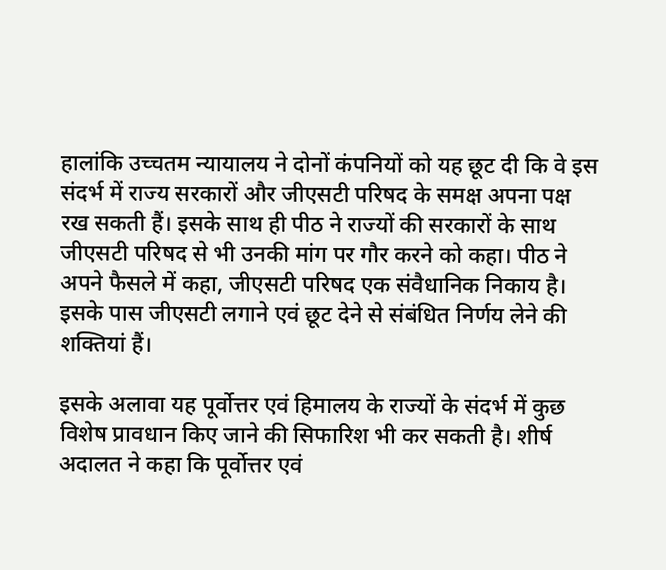हालांकि उच्चतम न्यायालय ने दोनों कंपनियों को यह छूट दी कि वे इस संदर्भ में राज्य सरकारों और जीएसटी परिषद के समक्ष अपना पक्ष रख सकती हैं। इसके साथ ही पीठ ने राज्यों की सरकारों के साथ जीएसटी परिषद से भी उनकी मांग पर गौर करने को कहा। पीठ ने अपने फैसले में कहा, जीएसटी परिषद एक संवैधानिक निकाय है। इसके पास जीएसटी लगाने एवं छूट देने से संबंधित निर्णय लेने की शक्तियां हैं।

इसके अलावा यह पूर्वोत्तर एवं हिमालय के राज्यों के संदर्भ में कुछ विशेष प्रावधान किए जाने की सिफारिश भी कर सकती है। शीर्ष अदालत ने कहा कि पूर्वोत्तर एवं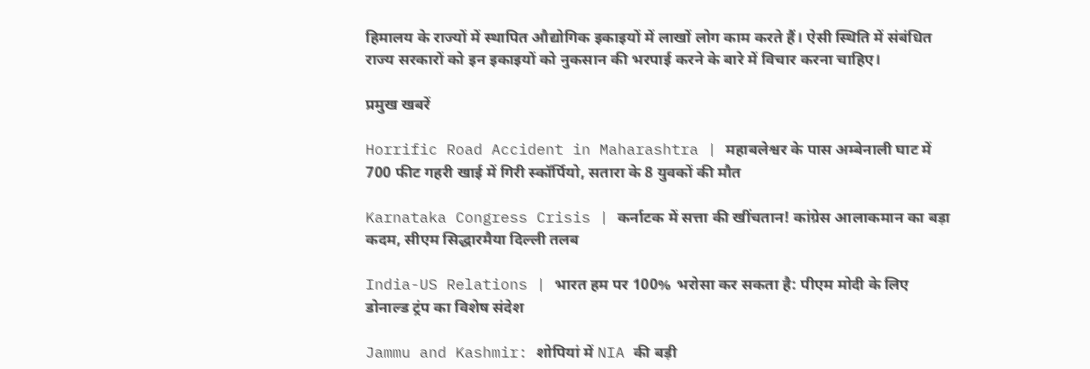हिमालय के राज्यों में स्थापित औद्योगिक इकाइयों में लाखों लोग काम करते हैं। ऐसी स्थिति में संबंधित राज्य सरकारों को इन इकाइयों को नुकसान की भरपाई करने के बारे में विचार करना चाहिए।

प्रमुख खबरें

Horrific Road Accident in Maharashtra | महाबलेश्वर के पास अम्बेनाली घाट में 700 फीट गहरी खाई में गिरी स्कॉर्पियो, सतारा के 8 युवकों की मौत

Karnataka Congress Crisis | कर्नाटक में सत्ता की खींचतान! कांग्रेस आलाकमान का बड़ा कदम, सीएम सिद्धारमैया दिल्ली तलब

India-US Relations | भारत हम पर 100% भरोसा कर सकता है: पीएम मोदी के लिए डोनाल्ड ट्रंप का विशेष संदेश

Jammu and Kashmir: शोपियां में NIA की बड़ी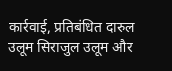कार्रवाई, प्रतिबंधित दारुल उलूम सिराजुल उलूम और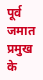पूर्व जमात प्रमुख के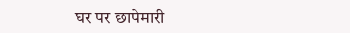घर पर छापेमारी